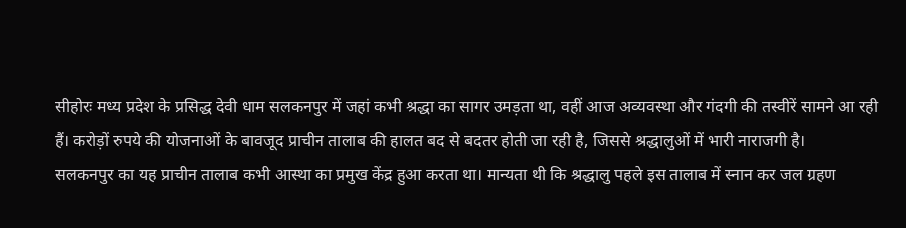सीहोरः मध्य प्रदेश के प्रसिद्ध देवी धाम सलकनपुर में जहां कभी श्रद्धा का सागर उमड़ता था, वहीं आज अव्यवस्था और गंदगी की तस्वीरें सामने आ रही हैं। करोड़ों रुपये की योजनाओं के बावजूद प्राचीन तालाब की हालत बद से बदतर होती जा रही है, जिससे श्रद्धालुओं में भारी नाराजगी है।
सलकनपुर का यह प्राचीन तालाब कभी आस्था का प्रमुख केंद्र हुआ करता था। मान्यता थी कि श्रद्धालु पहले इस तालाब में स्नान कर जल ग्रहण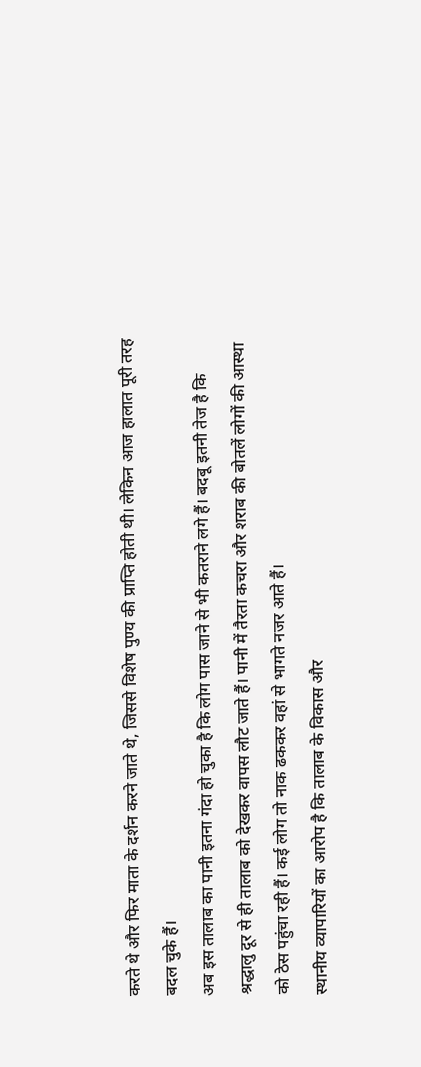करते थे और फिर माता के दर्शन करने जाते थे, जिससे विशेष पुण्य की प्राप्ति होती थी। लेकिन आज हालात पूरी तरह बदल चुके हैं।
अब इस तालाब का पानी इतना गंदा हो चुका है कि लोग पास जाने से भी कतराने लगे हैं। बदबू इतनी तेज है कि श्रद्धालु दूर से ही तालाब को देखकर वापस लौट जाते हैं। पानी में तैरता कचरा और शराब की बोतलें लोगों की आस्था को ठेस पहुंचा रही हैं। कई लोग तो नाक ढककर वहां से भागते नजर आते हैं।
स्थानीय व्यापारियों का आरोप है कि तालाब के विकास और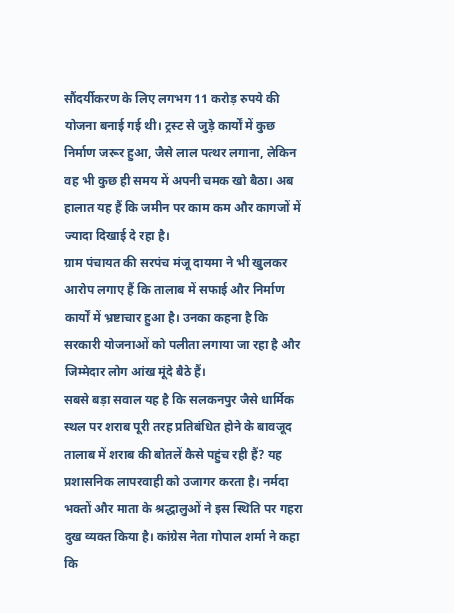सौंदर्यीकरण के लिए लगभग 11 करोड़ रुपये की योजना बनाई गई थी। ट्रस्ट से जुड़े कार्यों में कुछ निर्माण जरूर हुआ, जैसे लाल पत्थर लगाना, लेकिन वह भी कुछ ही समय में अपनी चमक खो बैठा। अब हालात यह हैं कि जमीन पर काम कम और कागजों में ज्यादा दिखाई दे रहा है।
ग्राम पंचायत की सरपंच मंजू दायमा ने भी खुलकर आरोप लगाए हैं कि तालाब में सफाई और निर्माण कार्यों में भ्रष्टाचार हुआ है। उनका कहना है कि सरकारी योजनाओं को पलीता लगाया जा रहा है और जिम्मेदार लोग आंख मूंदे बैठे हैं।
सबसे बड़ा सवाल यह है कि सलकनपुर जैसे धार्मिक स्थल पर शराब पूरी तरह प्रतिबंधित होने के बावजूद तालाब में शराब की बोतलें कैसे पहुंच रही हैं? यह प्रशासनिक लापरवाही को उजागर करता है। नर्मदा भक्तों और माता के श्रद्धालुओं ने इस स्थिति पर गहरा दुख व्यक्त किया है। कांग्रेस नेता गोपाल शर्मा ने कहा कि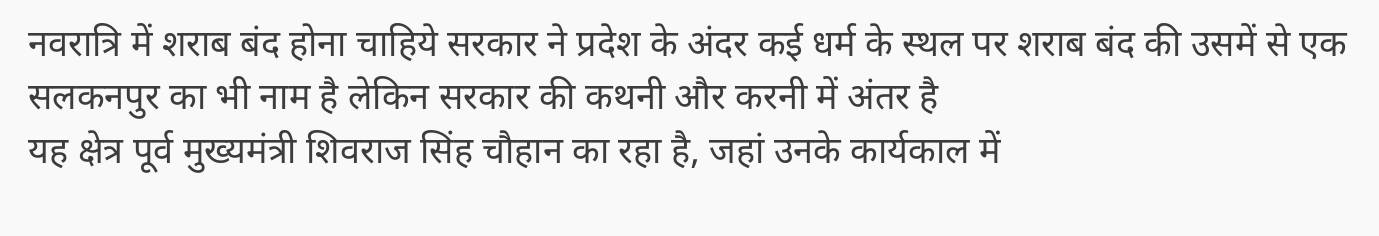नवरात्रि में शराब बंद होना चाहिये सरकार ने प्रदेश के अंदर कई धर्म के स्थल पर शराब बंद की उसमें से एक सलकनपुर का भी नाम है लेकिन सरकार की कथनी और करनी में अंतर है
यह क्षेत्र पूर्व मुख्यमंत्री शिवराज सिंह चौहान का रहा है, जहां उनके कार्यकाल में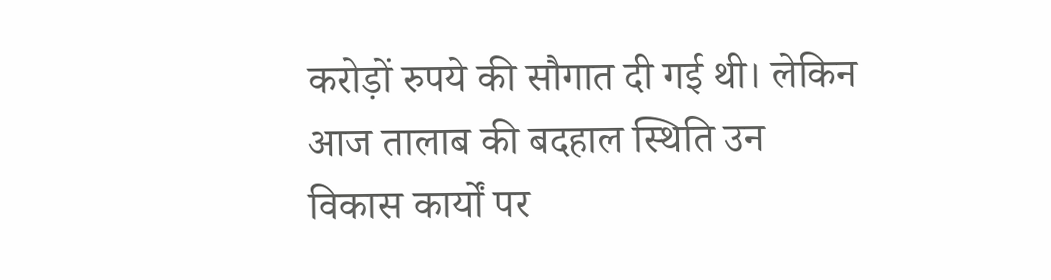करोड़ों रुपये की सौगात दी गई थी। लेकिन आज तालाब की बदहाल स्थिति उन विकास कार्यों पर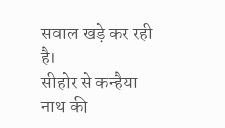सवाल खड़े कर रही है।
सीहोर से कन्हैया नाथ की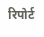रिपोर्ट